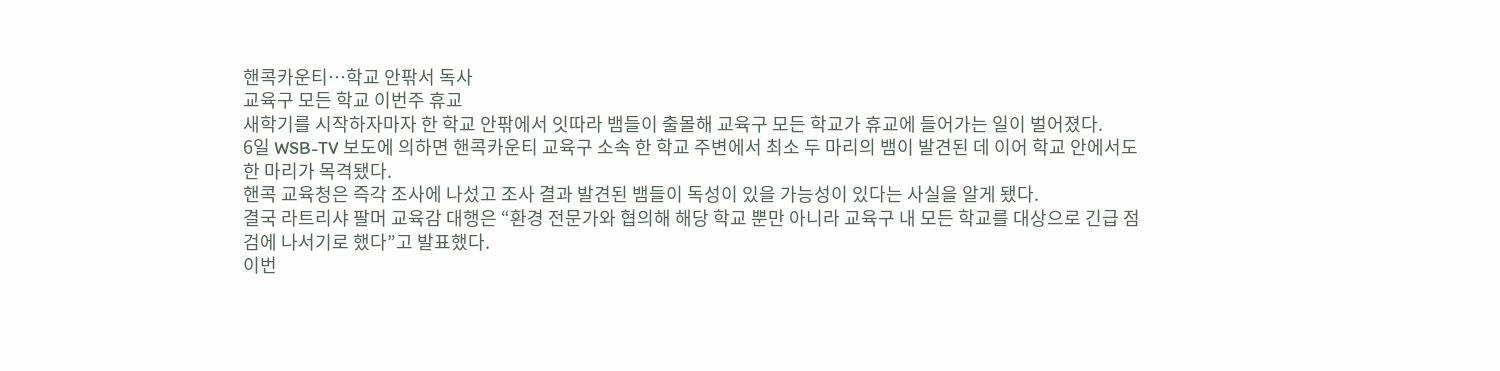핸콕카운티…학교 안팎서 독사
교육구 모든 학교 이번주 휴교
새학기를 시작하자마자 한 학교 안팎에서 잇따라 뱀들이 출몰해 교육구 모든 학교가 휴교에 들어가는 일이 벌어졌다.
6일 WSB-TV 보도에 의하면 핸콕카운티 교육구 소속 한 학교 주변에서 최소 두 마리의 뱀이 발견된 데 이어 학교 안에서도 한 마리가 목격됐다.
핸콕 교육청은 즉각 조사에 나섰고 조사 결과 발견된 뱀들이 독성이 있을 가능성이 있다는 사실을 알게 됐다.
결국 라트리샤 팔머 교육감 대행은 “환경 전문가와 협의해 해당 학교 뿐만 아니라 교육구 내 모든 학교를 대상으로 긴급 점검에 나서기로 했다”고 발표했다.
이번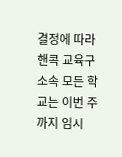결정에 따라 핸콕 교육구 소속 모든 학교는 이번 주까지 임시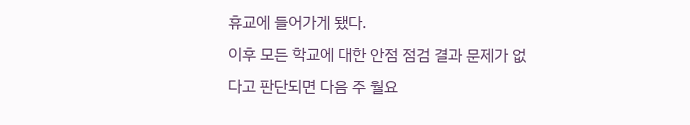휴교에 들어가게 됐다.
이후 모든 학교에 대한 안점 점검 결과 문제가 없다고 판단되면 다음 주 월요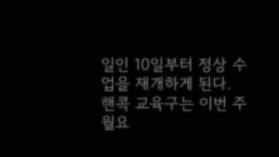일인 10일부터 정상 수업을 재개하게 된다.
핸콕 교육구는 이번 주 월요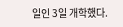일인 3일 개학했다.